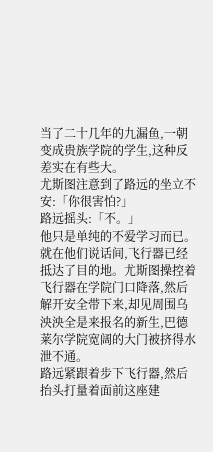当了二十几年的九漏鱼,一朝变成贵族学院的学生,这种反差实在有些大。
尤斯图注意到了路远的坐立不安:「你很害怕?」
路远摇头:「不。」
他只是单纯的不爱学习而已。
就在他们说话间,飞行器已经抵达了目的地。尤斯图操控着飞行器在学院门口降落,然后解开安全带下来,却见周围乌泱泱全是来报名的新生,巴德莱尔学院宽阔的大门被挤得水泄不通。
路远紧跟着步下飞行器,然后抬头打量着面前这座建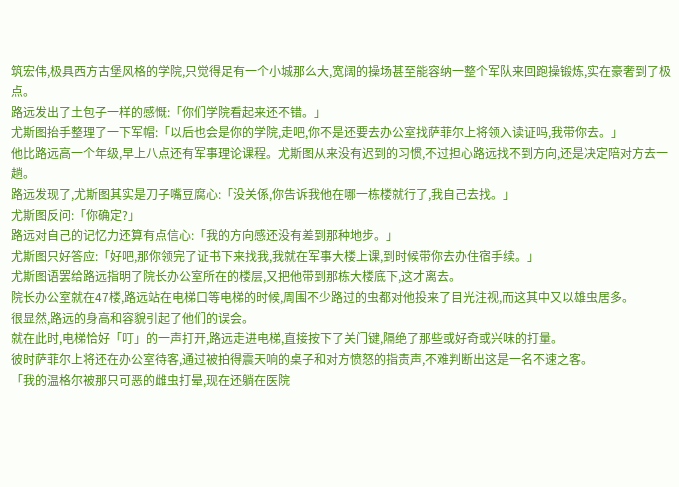筑宏伟,极具西方古堡风格的学院,只觉得足有一个小城那么大,宽阔的操场甚至能容纳一整个军队来回跑操锻炼,实在豪奢到了极点。
路远发出了土包子一样的感慨:「你们学院看起来还不错。」
尤斯图抬手整理了一下军帽:「以后也会是你的学院,走吧,你不是还要去办公室找萨菲尔上将领入读证吗,我带你去。」
他比路远高一个年级,早上八点还有军事理论课程。尤斯图从来没有迟到的习惯,不过担心路远找不到方向,还是决定陪对方去一趟。
路远发现了,尤斯图其实是刀子嘴豆腐心:「没关係,你告诉我他在哪一栋楼就行了,我自己去找。」
尤斯图反问:「你确定?」
路远对自己的记忆力还算有点信心:「我的方向感还没有差到那种地步。」
尤斯图只好答应:「好吧,那你领完了证书下来找我,我就在军事大楼上课,到时候带你去办住宿手续。」
尤斯图语罢给路远指明了院长办公室所在的楼层,又把他带到那栋大楼底下,这才离去。
院长办公室就在47楼,路远站在电梯口等电梯的时候,周围不少路过的虫都对他投来了目光注视,而这其中又以雄虫居多。
很显然,路远的身高和容貌引起了他们的误会。
就在此时,电梯恰好「叮」的一声打开,路远走进电梯,直接按下了关门键,隔绝了那些或好奇或兴味的打量。
彼时萨菲尔上将还在办公室待客,通过被拍得震天响的桌子和对方愤怒的指责声,不难判断出这是一名不速之客。
「我的温格尔被那只可恶的雌虫打晕,现在还躺在医院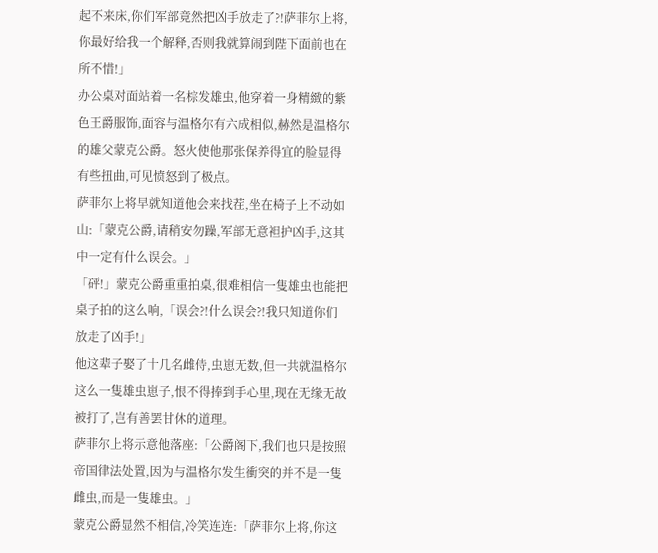起不来床,你们军部竟然把凶手放走了?!萨菲尔上将,你最好给我一个解释,否则我就算闹到陛下面前也在所不惜!」
办公桌对面站着一名棕发雄虫,他穿着一身精緻的紫色王爵服饰,面容与温格尔有六成相似,赫然是温格尔的雄父蒙克公爵。怒火使他那张保养得宜的脸显得有些扭曲,可见愤怒到了极点。
萨菲尔上将早就知道他会来找茬,坐在椅子上不动如山:「蒙克公爵,请稍安勿躁,军部无意袒护凶手,这其中一定有什么误会。」
「砰!」蒙克公爵重重拍桌,很难相信一隻雄虫也能把桌子拍的这么响,「误会?!什么误会?!我只知道你们放走了凶手!」
他这辈子娶了十几名雌侍,虫崽无数,但一共就温格尔这么一隻雄虫崽子,恨不得捧到手心里,现在无缘无故被打了,岂有善罢甘休的道理。
萨菲尔上将示意他落座:「公爵阁下,我们也只是按照帝国律法处置,因为与温格尔发生衝突的并不是一隻雌虫,而是一隻雄虫。」
蒙克公爵显然不相信,冷笑连连:「萨菲尔上将,你这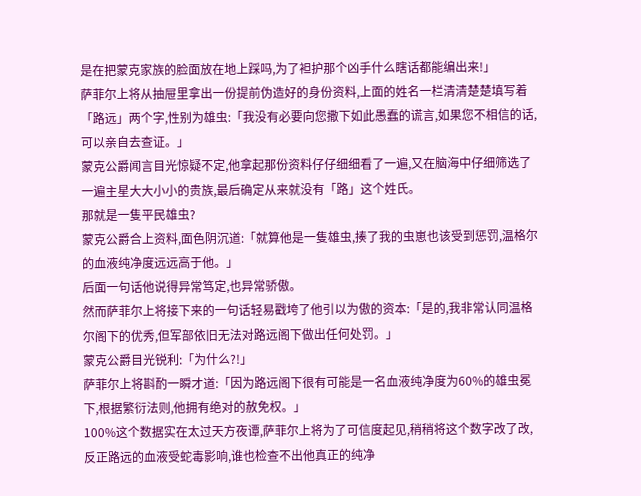是在把蒙克家族的脸面放在地上踩吗,为了袒护那个凶手什么瞎话都能编出来!」
萨菲尔上将从抽屉里拿出一份提前伪造好的身份资料,上面的姓名一栏清清楚楚填写着「路远」两个字,性别为雄虫:「我没有必要向您撒下如此愚蠢的谎言,如果您不相信的话,可以亲自去查证。」
蒙克公爵闻言目光惊疑不定,他拿起那份资料仔仔细细看了一遍,又在脑海中仔细筛选了一遍主星大大小小的贵族,最后确定从来就没有「路」这个姓氏。
那就是一隻平民雄虫?
蒙克公爵合上资料,面色阴沉道:「就算他是一隻雄虫,揍了我的虫崽也该受到惩罚,温格尔的血液纯净度远远高于他。」
后面一句话他说得异常笃定,也异常骄傲。
然而萨菲尔上将接下来的一句话轻易戳垮了他引以为傲的资本:「是的,我非常认同温格尔阁下的优秀,但军部依旧无法对路远阁下做出任何处罚。」
蒙克公爵目光锐利:「为什么?!」
萨菲尔上将斟酌一瞬才道:「因为路远阁下很有可能是一名血液纯净度为60%的雄虫冕下,根据繁衍法则,他拥有绝对的赦免权。」
100%这个数据实在太过天方夜谭,萨菲尔上将为了可信度起见,稍稍将这个数字改了改,反正路远的血液受蛇毒影响,谁也检查不出他真正的纯净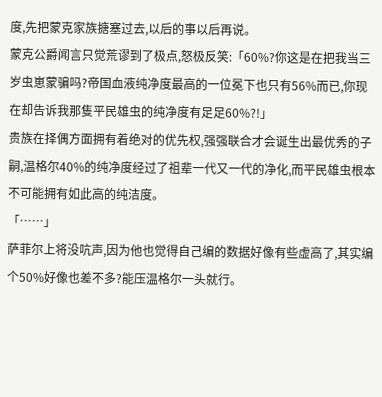度,先把蒙克家族搪塞过去,以后的事以后再说。
蒙克公爵闻言只觉荒谬到了极点,怒极反笑:「60%?你这是在把我当三岁虫崽蒙骗吗?帝国血液纯净度最高的一位冕下也只有56%而已,你现在却告诉我那隻平民雄虫的纯净度有足足60%?!」
贵族在择偶方面拥有着绝对的优先权,强强联合才会诞生出最优秀的子嗣,温格尔40%的纯净度经过了祖辈一代又一代的净化,而平民雄虫根本不可能拥有如此高的纯洁度。
「……」
萨菲尔上将没吭声,因为他也觉得自己编的数据好像有些虚高了,其实编个50%好像也差不多?能压温格尔一头就行。